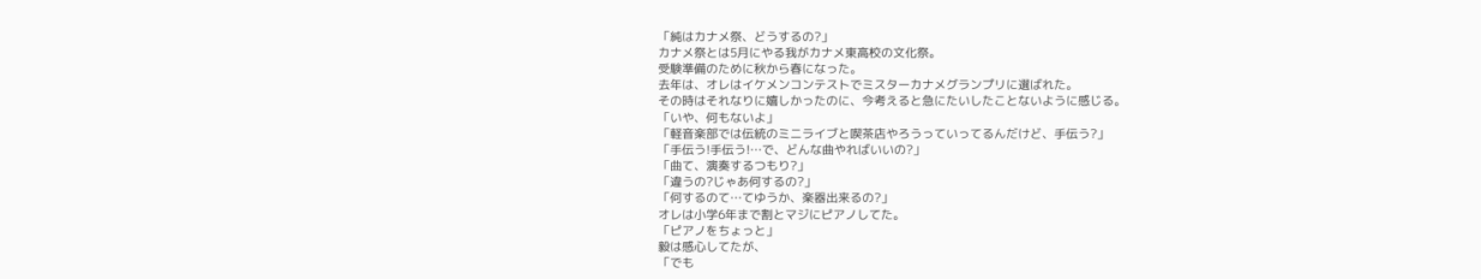「純はカナメ祭、どうするの?」
カナメ祭とは5月にやる我がカナメ東高校の文化祭。
受験準備のために秋から春になった。
去年は、オレはイケメンコンテストでミスターカナメグランプリに選ばれた。
その時はそれなりに嬉しかったのに、今考えると急にたいしたことないように感じる。
「いや、何もないよ」
「軽音楽部では伝統のミニライブと喫茶店やろうっていってるんだけど、手伝う?」
「手伝う!手伝う!…で、どんな曲やればいいの?」
「曲て、演奏するつもり?」
「違うの?じゃあ何するの?」
「何するのて…てゆうか、楽器出来るの?」
オレは小学6年まで割とマジにピアノしてた。
「ピアノをちょっと」
毅は感心してたが、
「でも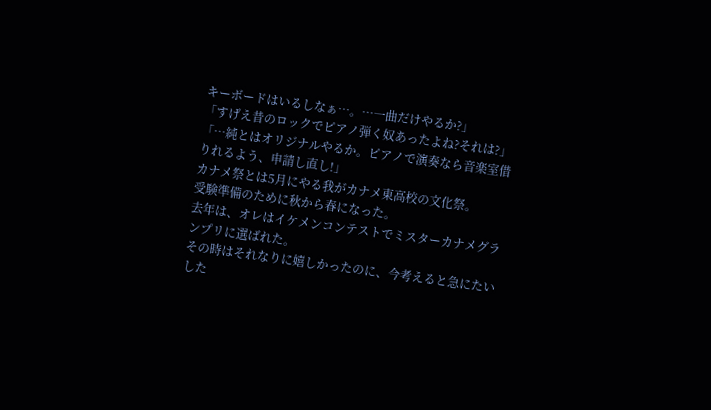キーボードはいるしなぁ…。…一曲だけやるか?」
「すげえ昔のロックでピアノ弾く奴あったよね?それは?」
「…純とはオリジナルやるか。ピアノで演奏なら音楽室借りれるよう、申請し直し!」
カナメ祭とは5月にやる我がカナメ東高校の文化祭。
受験準備のために秋から春になった。
去年は、オレはイケメンコンテストでミスターカナメグランプリに選ばれた。
その時はそれなりに嬉しかったのに、今考えると急にたいした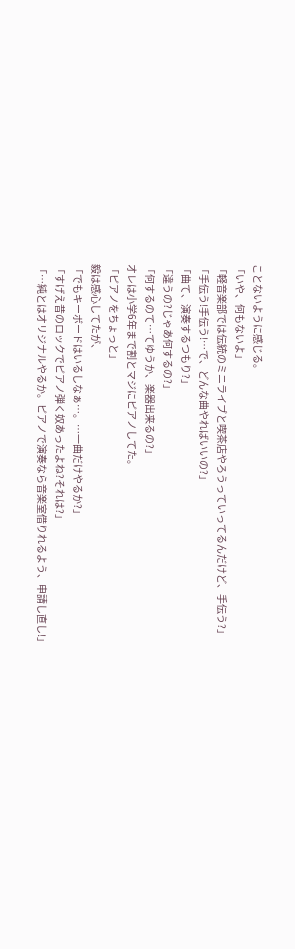ことないように感じる。
「いや、何もないよ」
「軽音楽部では伝統のミニライブと喫茶店やろうっていってるんだけど、手伝う?」
「手伝う!手伝う!…で、どんな曲やればいいの?」
「曲て、演奏するつもり?」
「違うの?じゃあ何するの?」
「何するのて…てゆうか、楽器出来るの?」
オレは小学6年まで割とマジにピアノしてた。
「ピアノをちょっと」
毅は感心してたが、
「でもキーボードはいるしなぁ…。…一曲だけやるか?」
「すげえ昔のロックでピアノ弾く奴あったよね?それは?」
「…純とはオリジナルやるか。ピアノで演奏なら音楽室借りれるよう、申請し直し!」